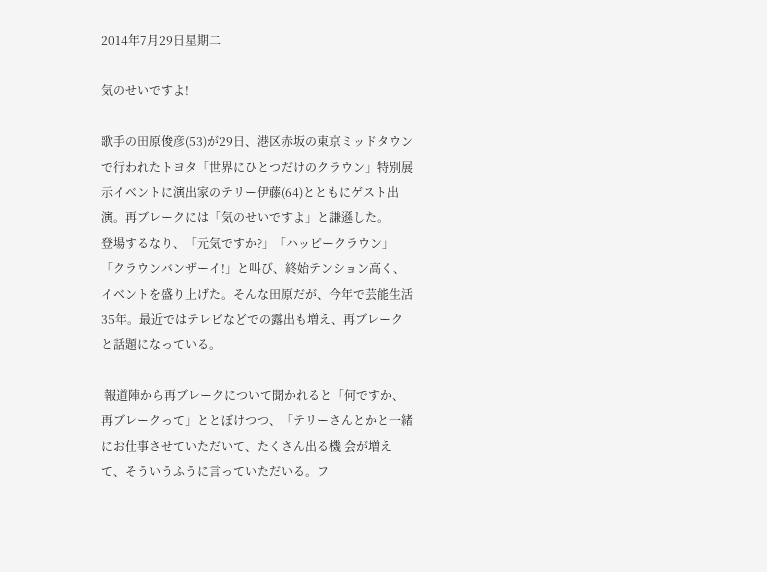2014年7月29日星期二

気のせいですよ!

歌手の田原俊彦(53)が29日、港区赤坂の東京ミッドタウンで行われたトヨタ「世界にひとつだけのクラウン」特別展示イベントに演出家のテリー伊藤(64)とともにゲスト出演。再ブレークには「気のせいですよ」と謙遜した。
登場するなり、「元気ですか?」「ハッピークラウン」「クラウンバンザーイ!」と叫び、終始テンション高く、イベントを盛り上げた。そんな田原だが、今年で芸能生活35年。最近ではテレビなどでの露出も増え、再ブレークと話題になっている。

 報道陣から再ブレークについて聞かれると「何ですか、再ブレークって」ととぼけつつ、「テリーさんとかと一緒にお仕事させていただいて、たくさん出る機 会が増えて、そういうふうに言っていただいる。フ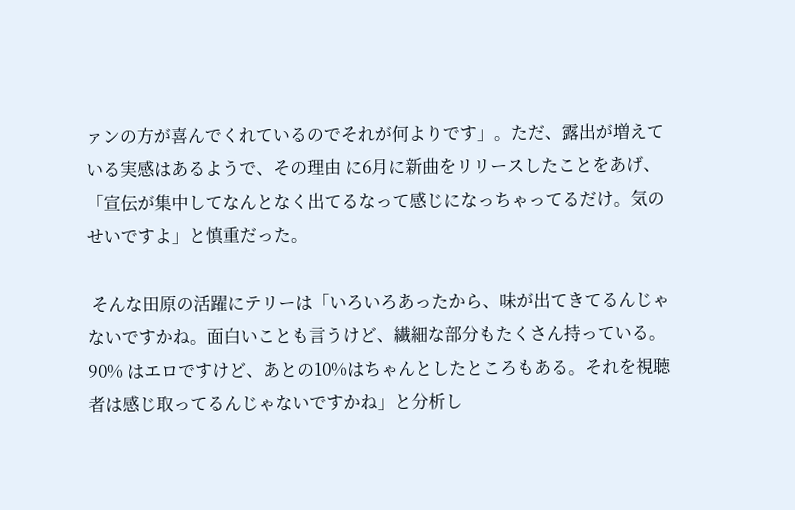ァンの方が喜んでくれているのでそれが何よりです」。ただ、露出が増えている実感はあるようで、その理由 に6月に新曲をリリースしたことをあげ、「宣伝が集中してなんとなく出てるなって感じになっちゃってるだけ。気のせいですよ」と慎重だった。

 そんな田原の活躍にテリーは「いろいろあったから、味が出てきてるんじゃないですかね。面白いことも言うけど、繊細な部分もたくさん持っている。90% はエロですけど、あとの10%はちゃんとしたところもある。それを視聴者は感じ取ってるんじゃないですかね」と分析し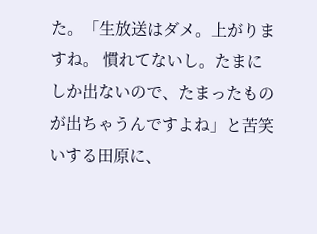た。「生放送はダメ。上がりますね。 慣れてないし。たまにしか出ないので、たまったものが出ちゃうんですよね」と苦笑いする田原に、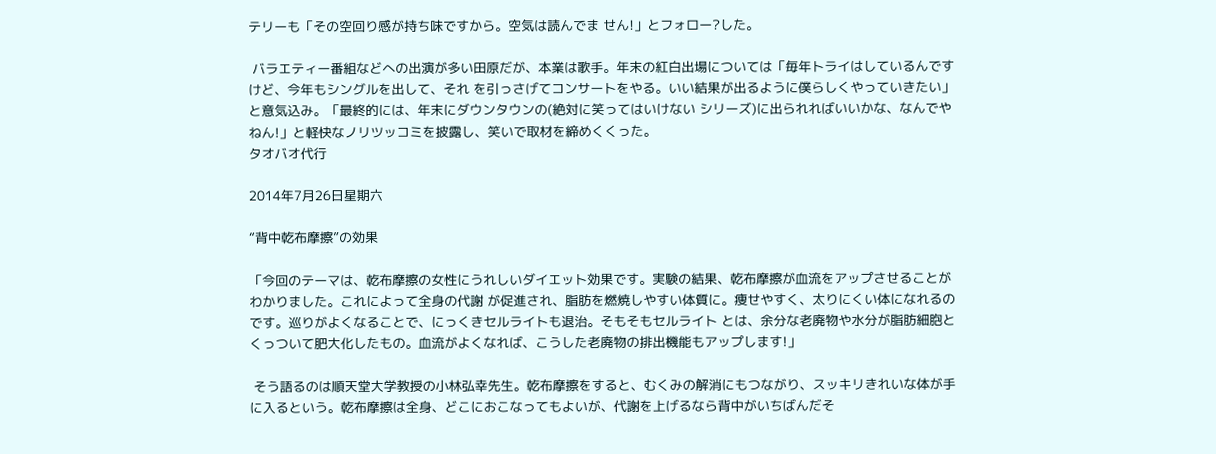テリーも「その空回り感が持ち味ですから。空気は読んでま せん!」とフォロー?した。

 バラエティー番組などへの出演が多い田原だが、本業は歌手。年末の紅白出場については「毎年トライはしているんですけど、今年もシングルを出して、それ を引っさげてコンサートをやる。いい結果が出るように僕らしくやっていきたい」と意気込み。「最終的には、年末にダウンタウンの(絶対に笑ってはいけない シリーズ)に出られればいいかな、なんでやねん!」と軽快なノリツッコミを披露し、笑いで取材を締めくくった。
タオバオ代行

2014年7月26日星期六

“背中乾布摩擦”の効果

「今回のテーマは、乾布摩擦の女性にうれしいダイエット効果です。実験の結果、乾布摩擦が血流をアップさせることがわかりました。これによって全身の代謝 が促進され、脂肪を燃焼しやすい体質に。痩せやすく、太りにくい体になれるのです。巡りがよくなることで、にっくきセルライトも退治。そもそもセルライト とは、余分な老廃物や水分が脂肪細胞とくっついて肥大化したもの。血流がよくなれば、こうした老廃物の排出機能もアップします!」

 そう語るのは順天堂大学教授の小林弘幸先生。乾布摩擦をすると、むくみの解消にもつながり、スッキリきれいな体が手に入るという。乾布摩擦は全身、どこにおこなってもよいが、代謝を上げるなら背中がいちばんだそ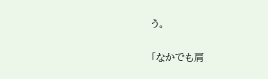う。

「なかでも肩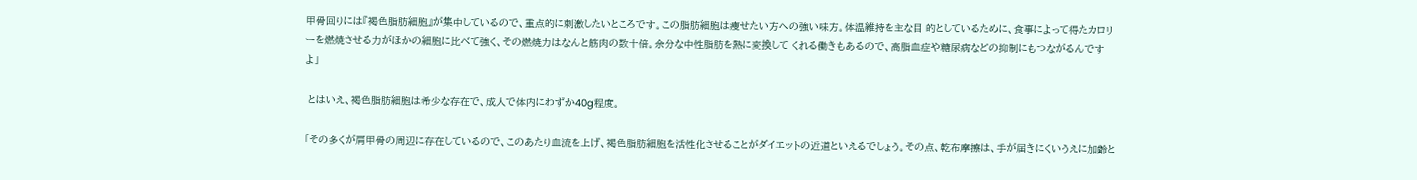甲骨回りには『褐色脂肪細胞』が集中しているので、重点的に刺激したいところです。この脂肪細胞は痩せたい方への強い味方。体温維持を主な目 的としているために、食事によって得たカロリーを燃焼させる力がほかの細胞に比べて強く、その燃焼力はなんと筋肉の数十倍。余分な中性脂肪を熱に変換して くれる働きもあるので、高脂血症や糖尿病などの抑制にもつながるんですよ」

 とはいえ、褐色脂肪細胞は希少な存在で、成人で体内にわずか40g程度。

「その多くが肩甲骨の周辺に存在しているので、このあたり血流を上げ、褐色脂肪細胞を活性化させることがダイエットの近道といえるでしょう。その点、乾布摩擦は、手が届きにくいうえに加齢と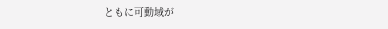ともに可動域が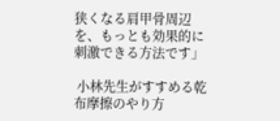狭くなる肩甲骨周辺を、もっとも効果的に刺激できる方法です」

 小林先生がすすめる乾布摩擦のやり方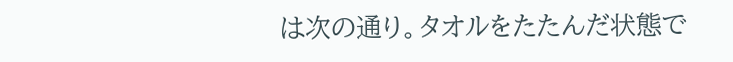は次の通り。タオルをたたんだ状態で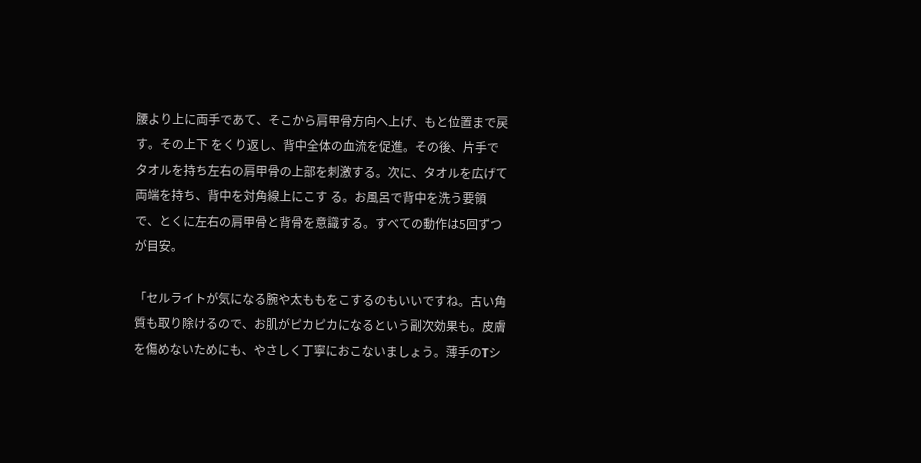腰より上に両手であて、そこから肩甲骨方向へ上げ、もと位置まで戻す。その上下 をくり返し、背中全体の血流を促進。その後、片手でタオルを持ち左右の肩甲骨の上部を刺激する。次に、タオルを広げて両端を持ち、背中を対角線上にこす る。お風呂で背中を洗う要領で、とくに左右の肩甲骨と背骨を意識する。すべての動作は5回ずつが目安。

「セルライトが気になる腕や太ももをこするのもいいですね。古い角質も取り除けるので、お肌がピカピカになるという副次効果も。皮膚を傷めないためにも、やさしく丁寧におこないましょう。薄手のTシ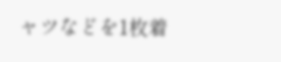ャツなどを1枚着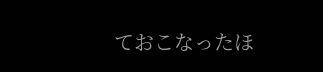ておこなったほ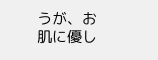うが、お肌に優し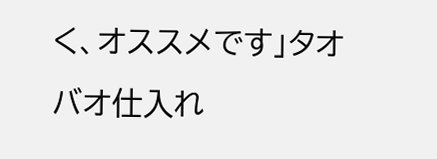く、オススメです」タオバオ仕入れ